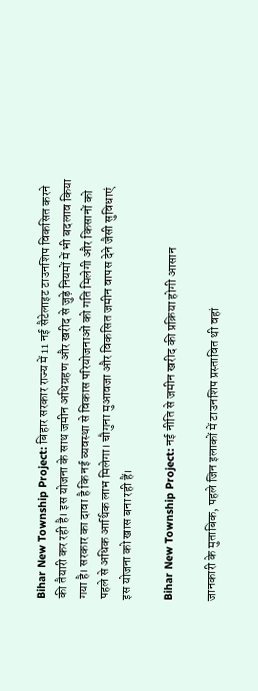Bihar New Township Project: बिहार सरकार राज्य में 11 नई सैटेलाइट टाउनशिप विकसित करने की तैयारी कर रही है। इस योजना के साथ जमीन अधिग्रहण और खरीद से जुड़े नियमों में भी बदलाव किया गया है। सरकार का दावा है कि नई व्यवस्था से विकास परियोजनाओं को गति मिलेगी और किसानों को पहले से अधिक आर्थिक लाभ मिलेगा। चौगुना मुआवजा और विकसित जमीन वापस देने जैसी सुविधाएं इस योजना को खास बना रही हैं।

Bihar New Township Project: नई नीति से जमीन खरीद की प्रक्रिया होगी आसान

जानकारी के मुताबिक, पहले जिन इलाकों में टाउनशिप प्रस्तावित थी वहां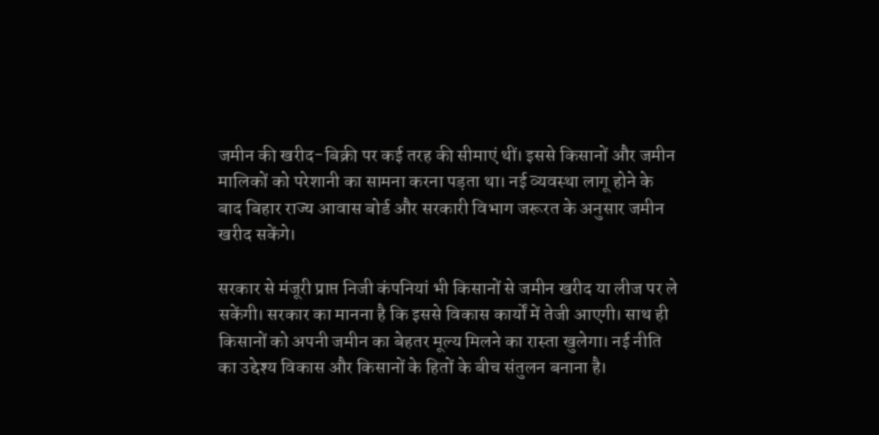जमीन की खरीद-बिक्री पर कई तरह की सीमाएं थीं। इससे किसानों और जमीन मालिकों को परेशानी का सामना करना पड़ता था। नई व्यवस्था लागू होने के बाद बिहार राज्य आवास बोर्ड और सरकारी विभाग जरूरत के अनुसार जमीन खरीद सकेंगे।

सरकार से मंजूरी प्राप्त निजी कंपनियां भी किसानों से जमीन खरीद या लीज पर ले सकेंगी। सरकार का मानना है कि इससे विकास कार्यों में तेजी आएगी। साथ ही किसानों को अपनी जमीन का बेहतर मूल्य मिलने का रास्ता खुलेगा। नई नीति का उद्देश्य विकास और किसानों के हितों के बीच संतुलन बनाना है।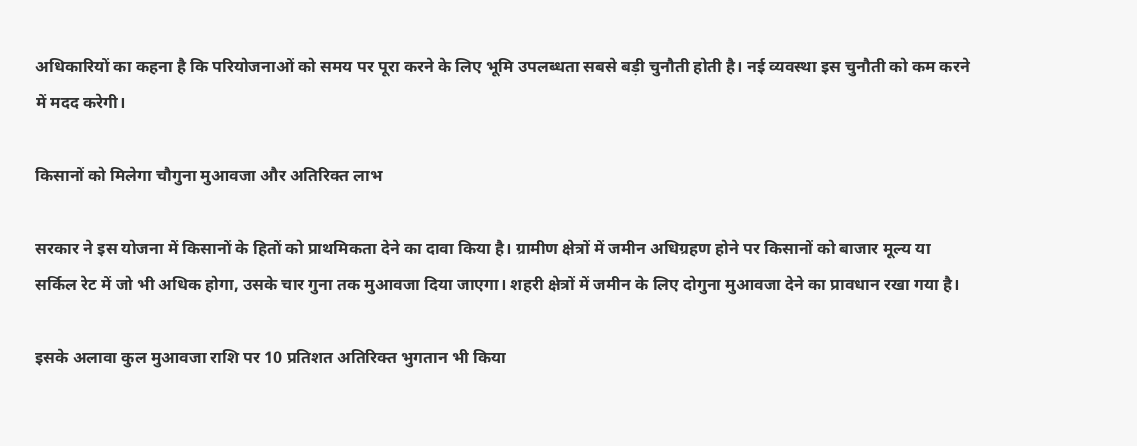अधिकारियों का कहना है कि परियोजनाओं को समय पर पूरा करने के लिए भूमि उपलब्धता सबसे बड़ी चुनौती होती है। नई व्यवस्था इस चुनौती को कम करने में मदद करेगी।

किसानों को मिलेगा चौगुना मुआवजा और अतिरिक्त लाभ

सरकार ने इस योजना में किसानों के हितों को प्राथमिकता देने का दावा किया है। ग्रामीण क्षेत्रों में जमीन अधिग्रहण होने पर किसानों को बाजार मूल्य या सर्किल रेट में जो भी अधिक होगा, उसके चार गुना तक मुआवजा दिया जाएगा। शहरी क्षेत्रों में जमीन के लिए दोगुना मुआवजा देने का प्रावधान रखा गया है।

इसके अलावा कुल मुआवजा राशि पर 10 प्रतिशत अतिरिक्त भुगतान भी किया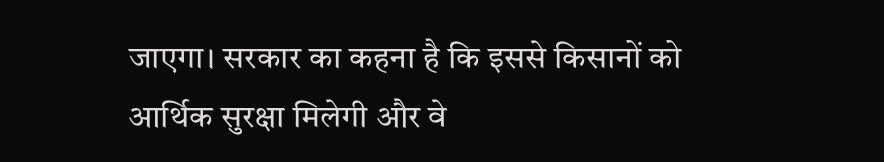जाएगा। सरकार का कहना है कि इससे किसानों को आर्थिक सुरक्षा मिलेगी और वे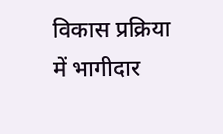विकास प्रक्रिया में भागीदार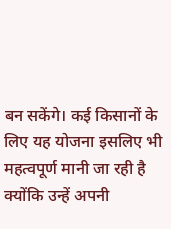बन सकेंगे। कई किसानों के लिए यह योजना इसलिए भी महत्वपूर्ण मानी जा रही है क्योंकि उन्हें अपनी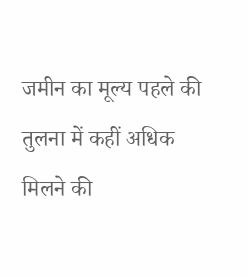जमीन का मूल्य पहले की तुलना में कहीं अधिक मिलने की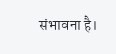संभावना है।